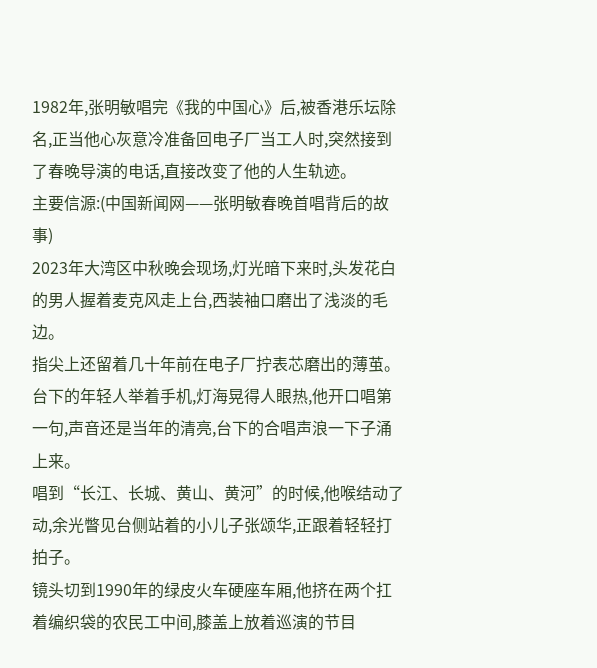1982年,张明敏唱完《我的中国心》后,被香港乐坛除名,正当他心灰意冷准备回电子厂当工人时,突然接到了春晚导演的电话,直接改变了他的人生轨迹。
主要信源:(中国新闻网——张明敏春晚首唱背后的故事)
2023年大湾区中秋晚会现场,灯光暗下来时,头发花白的男人握着麦克风走上台,西装袖口磨出了浅淡的毛边。
指尖上还留着几十年前在电子厂拧表芯磨出的薄茧。
台下的年轻人举着手机,灯海晃得人眼热,他开口唱第一句,声音还是当年的清亮,台下的合唱声浪一下子涌上来。
唱到“长江、长城、黄山、黄河”的时候,他喉结动了动,余光瞥见台侧站着的小儿子张颂华,正跟着轻轻打拍子。
镜头切到1990年的绿皮火车硬座车厢,他挤在两个扛着编织袋的农民工中间,膝盖上放着巡演的节目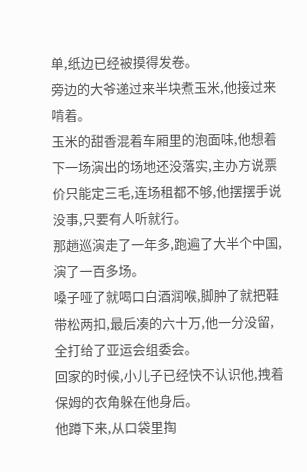单,纸边已经被摸得发卷。
旁边的大爷递过来半块煮玉米,他接过来啃着。
玉米的甜香混着车厢里的泡面味,他想着下一场演出的场地还没落实,主办方说票价只能定三毛,连场租都不够,他摆摆手说没事,只要有人听就行。
那趟巡演走了一年多,跑遍了大半个中国,演了一百多场。
嗓子哑了就喝口白酒润喉,脚肿了就把鞋带松两扣,最后凑的六十万,他一分没留,全打给了亚运会组委会。
回家的时候,小儿子已经快不认识他,拽着保姆的衣角躲在他身后。
他蹲下来,从口袋里掏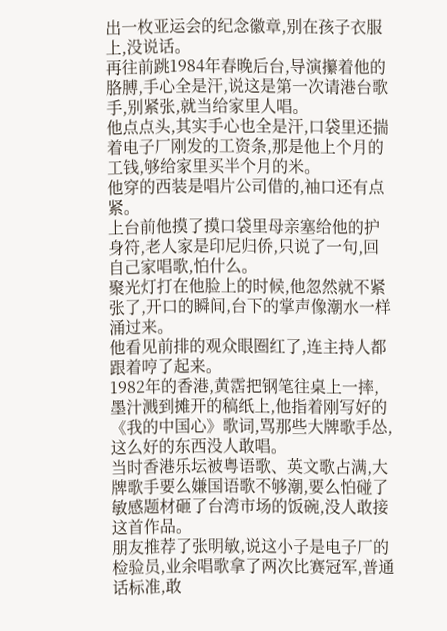出一枚亚运会的纪念徽章,别在孩子衣服上,没说话。
再往前跳1984年春晚后台,导演攥着他的胳膊,手心全是汗,说这是第一次请港台歌手,别紧张,就当给家里人唱。
他点点头,其实手心也全是汗,口袋里还揣着电子厂刚发的工资条,那是他上个月的工钱,够给家里买半个月的米。
他穿的西装是唱片公司借的,袖口还有点紧。
上台前他摸了摸口袋里母亲塞给他的护身符,老人家是印尼归侨,只说了一句,回自己家唱歌,怕什么。
聚光灯打在他脸上的时候,他忽然就不紧张了,开口的瞬间,台下的掌声像潮水一样涌过来。
他看见前排的观众眼圈红了,连主持人都跟着哼了起来。
1982年的香港,黄霑把钢笔往桌上一摔,墨汁溅到摊开的稿纸上,他指着刚写好的《我的中国心》歌词,骂那些大牌歌手怂,这么好的东西没人敢唱。
当时香港乐坛被粤语歌、英文歌占满,大牌歌手要么嫌国语歌不够潮,要么怕碰了敏感题材砸了台湾市场的饭碗,没人敢接这首作品。
朋友推荐了张明敏,说这小子是电子厂的检验员,业余唱歌拿了两次比赛冠军,普通话标准,敢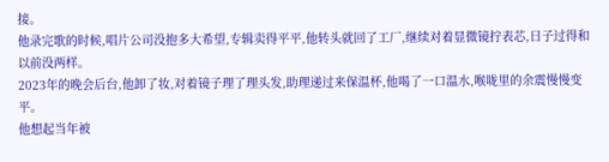接。
他录完歌的时候,唱片公司没抱多大希望,专辑卖得平平,他转头就回了工厂,继续对着显微镜拧表芯,日子过得和以前没两样。
2023年的晚会后台,他卸了妆,对着镜子理了理头发,助理递过来保温杯,他喝了一口温水,喉咙里的余震慢慢变平。
他想起当年被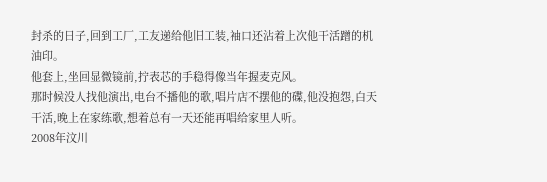封杀的日子,回到工厂,工友递给他旧工装,袖口还沾着上次他干活蹭的机油印。
他套上,坐回显微镜前,拧表芯的手稳得像当年握麦克风。
那时候没人找他演出,电台不播他的歌,唱片店不摆他的碟,他没抱怨,白天干活,晚上在家练歌,想着总有一天还能再唱给家里人听。
2008年汶川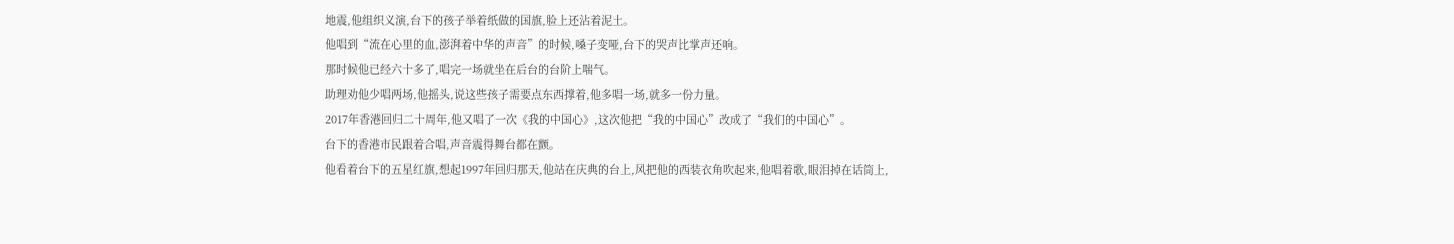地震,他组织义演,台下的孩子举着纸做的国旗,脸上还沾着泥土。
他唱到“流在心里的血,澎湃着中华的声音”的时候,嗓子变哑,台下的哭声比掌声还响。
那时候他已经六十多了,唱完一场就坐在后台的台阶上喘气。
助理劝他少唱两场,他摇头,说这些孩子需要点东西撑着,他多唱一场,就多一份力量。
2017年香港回归二十周年,他又唱了一次《我的中国心》,这次他把“我的中国心”改成了“我们的中国心”。
台下的香港市民跟着合唱,声音震得舞台都在颤。
他看着台下的五星红旗,想起1997年回归那天,他站在庆典的台上,风把他的西装衣角吹起来,他唱着歌,眼泪掉在话筒上,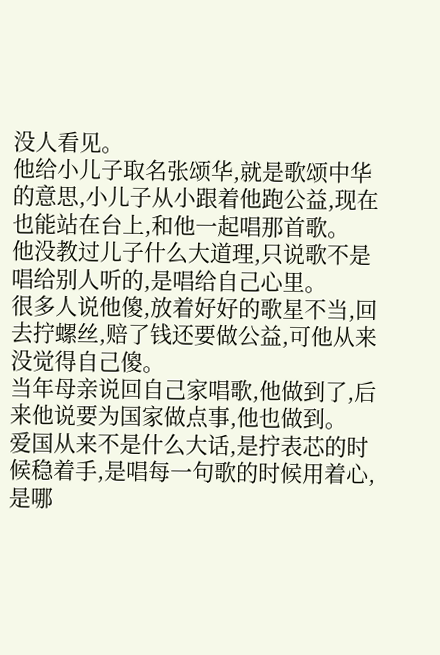没人看见。
他给小儿子取名张颂华,就是歌颂中华的意思,小儿子从小跟着他跑公益,现在也能站在台上,和他一起唱那首歌。
他没教过儿子什么大道理,只说歌不是唱给别人听的,是唱给自己心里。
很多人说他傻,放着好好的歌星不当,回去拧螺丝,赔了钱还要做公益,可他从来没觉得自己傻。
当年母亲说回自己家唱歌,他做到了,后来他说要为国家做点事,他也做到。
爱国从来不是什么大话,是拧表芯的时候稳着手,是唱每一句歌的时候用着心,是哪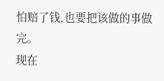怕赔了钱,也要把该做的事做完。
现在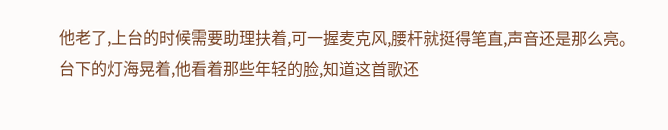他老了,上台的时候需要助理扶着,可一握麦克风,腰杆就挺得笔直,声音还是那么亮。
台下的灯海晃着,他看着那些年轻的脸,知道这首歌还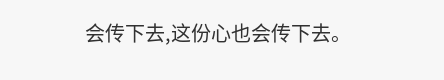会传下去,这份心也会传下去。